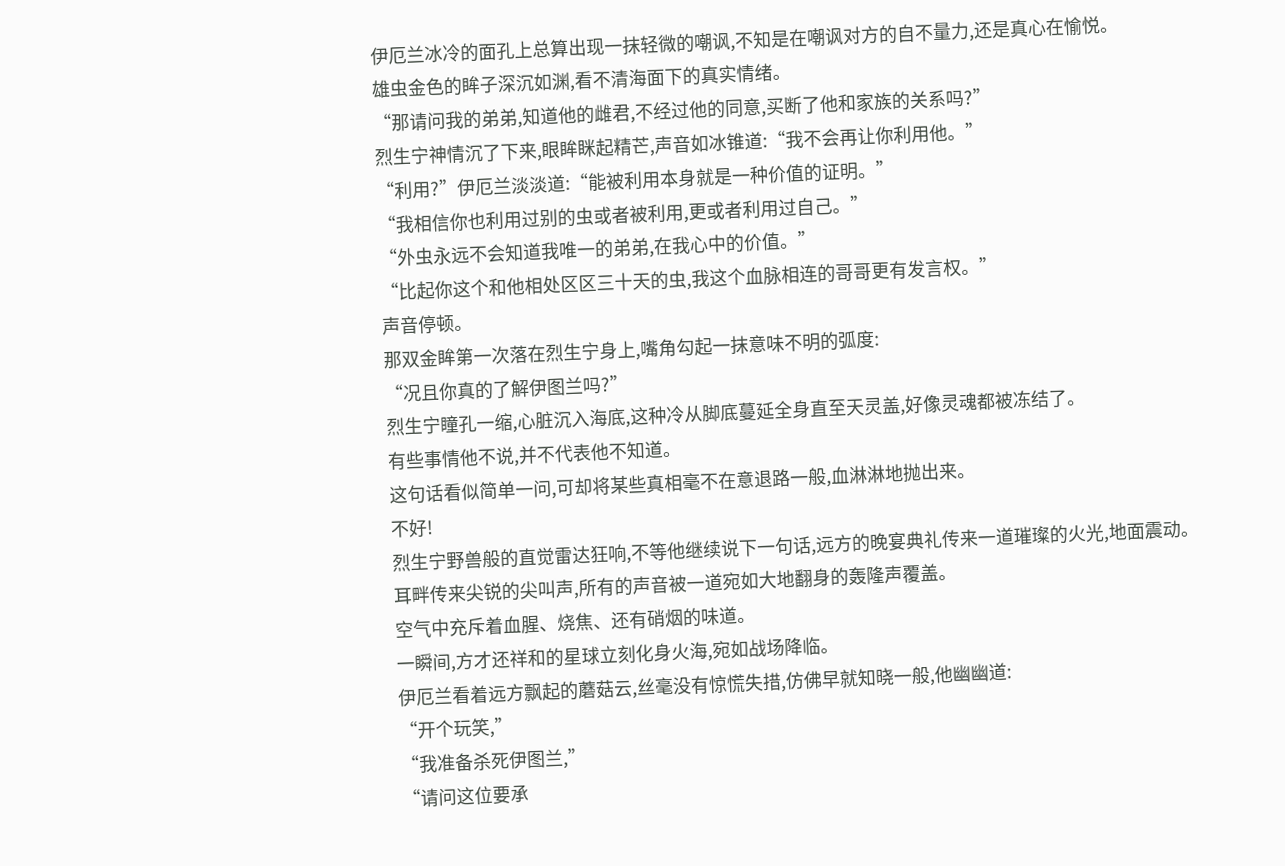伊厄兰冰冷的面孔上总算出现一抹轻微的嘲讽,不知是在嘲讽对方的自不量力,还是真心在愉悦。
雄虫金色的眸子深沉如渊,看不清海面下的真实情绪。
“那请问我的弟弟,知道他的雌君,不经过他的同意,买断了他和家族的关系吗?”
烈生宁神情沉了下来,眼眸眯起精芒,声音如冰锥道:“我不会再让你利用他。”
“利用?”伊厄兰淡淡道:“能被利用本身就是一种价值的证明。”
“我相信你也利用过别的虫或者被利用,更或者利用过自己。”
“外虫永远不会知道我唯一的弟弟,在我心中的价值。”
“比起你这个和他相处区区三十天的虫,我这个血脉相连的哥哥更有发言权。”
声音停顿。
那双金眸第一次落在烈生宁身上,嘴角勾起一抹意味不明的弧度:
“况且你真的了解伊图兰吗?”
烈生宁瞳孔一缩,心脏沉入海底,这种冷从脚底蔓延全身直至天灵盖,好像灵魂都被冻结了。
有些事情他不说,并不代表他不知道。
这句话看似简单一问,可却将某些真相毫不在意退路一般,血淋淋地抛出来。
不好!
烈生宁野兽般的直觉雷达狂响,不等他继续说下一句话,远方的晚宴典礼传来一道璀璨的火光,地面震动。
耳畔传来尖锐的尖叫声,所有的声音被一道宛如大地翻身的轰隆声覆盖。
空气中充斥着血腥、烧焦、还有硝烟的味道。
一瞬间,方才还祥和的星球立刻化身火海,宛如战场降临。
伊厄兰看着远方飘起的蘑菇云,丝毫没有惊慌失措,仿佛早就知晓一般,他幽幽道:
“开个玩笑,”
“我准备杀死伊图兰,”
“请问这位要承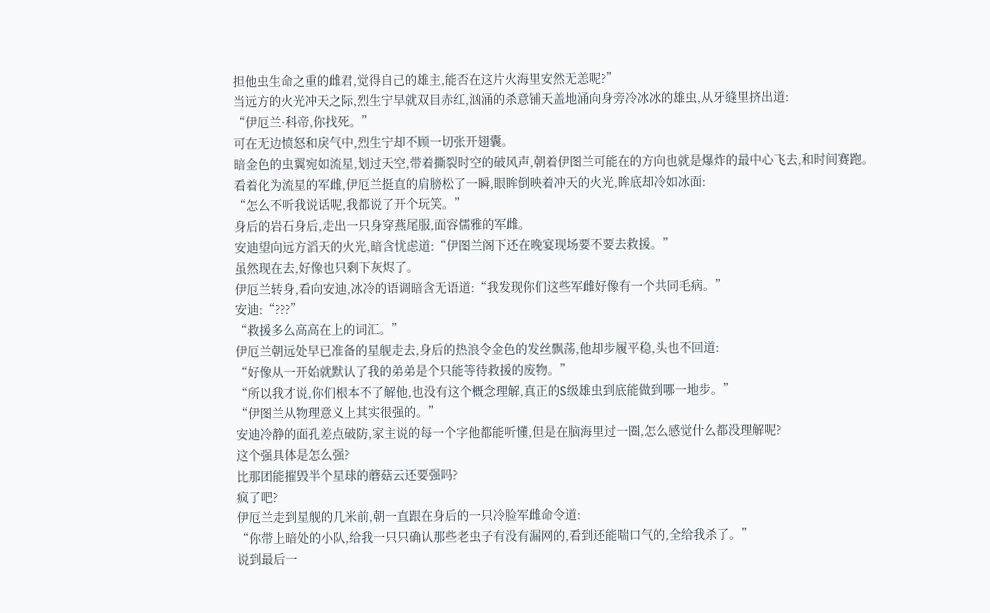担他虫生命之重的雌君,觉得自己的雄主,能否在这片火海里安然无恙呢?”
当远方的火光冲天之际,烈生宁早就双目赤红,汹涌的杀意铺天盖地涌向身旁冷冰冰的雄虫,从牙缝里挤出道:
“伊厄兰·科帝,你找死。”
可在无边愤怒和戾气中,烈生宁却不顾一切张开翅囊。
暗金色的虫翼宛如流星,划过天空,带着撕裂时空的破风声,朝着伊图兰可能在的方向也就是爆炸的最中心飞去,和时间赛跑。
看着化为流星的军雌,伊厄兰挺直的肩膀松了一瞬,眼眸倒映着冲天的火光,眸底却冷如冰面:
“怎么不听我说话呢,我都说了开个玩笑。”
身后的岩石身后,走出一只身穿燕尾服,面容儒雅的军雌。
安迪望向远方滔天的火光,暗含忧虑道:“伊图兰阁下还在晚宴现场要不要去救援。”
虽然现在去,好像也只剩下灰烬了。
伊厄兰转身,看向安迪,冰冷的语调暗含无语道:“我发现你们这些军雌好像有一个共同毛病。”
安迪:“???”
“救援多么高高在上的词汇。”
伊厄兰朝远处早已准备的星舰走去,身后的热浪令金色的发丝飘荡,他却步履平稳,头也不回道:
“好像从一开始就默认了我的弟弟是个只能等待救援的废物。”
“所以我才说,你们根本不了解他,也没有这个概念理解,真正的S级雄虫到底能做到哪一地步。”
“伊图兰从物理意义上其实很强的。”
安迪冷静的面孔差点破防,家主说的每一个字他都能听懂,但是在脑海里过一圈,怎么感觉什么都没理解呢?
这个强具体是怎么强?
比那团能摧毁半个星球的蘑菇云还要强吗?
疯了吧?
伊厄兰走到星舰的几米前,朝一直跟在身后的一只冷脸军雌命令道:
“你带上暗处的小队,给我一只只确认那些老虫子有没有漏网的,看到还能喘口气的,全给我杀了。”
说到最后一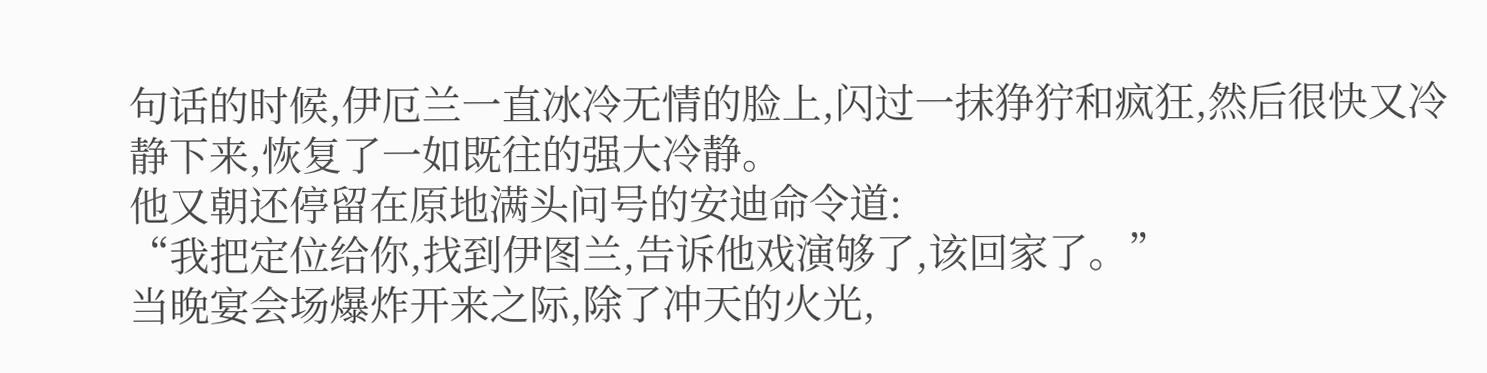句话的时候,伊厄兰一直冰冷无情的脸上,闪过一抹狰狞和疯狂,然后很快又冷静下来,恢复了一如既往的强大冷静。
他又朝还停留在原地满头问号的安迪命令道:
“我把定位给你,找到伊图兰,告诉他戏演够了,该回家了。”
当晚宴会场爆炸开来之际,除了冲天的火光,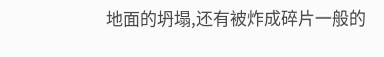地面的坍塌,还有被炸成碎片一般的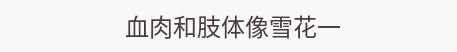血肉和肢体像雪花一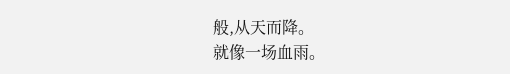般,从天而降。
就像一场血雨。